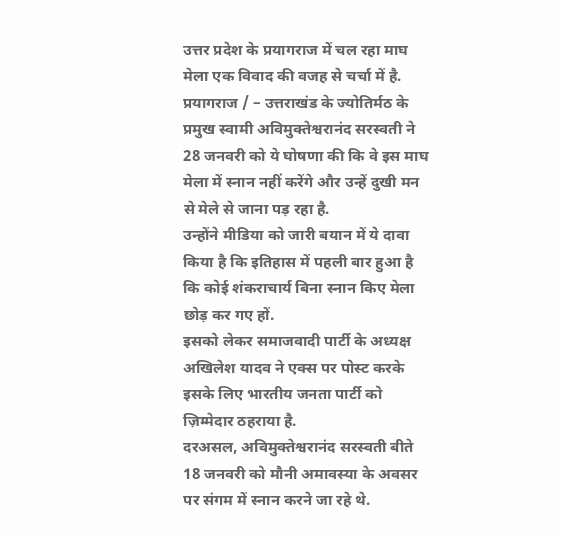उत्तर प्रदेश के प्रयागराज में चल रहा माघ मेला एक विवाद की वजह से चर्चा में है.
प्रयागराज / – उत्तराखंड के ज्योतिर्मठ के प्रमुख स्वामी अविमुक्तेश्वरानंद सरस्वती ने 28 जनवरी को ये घोषणा की कि वे इस माघ मेला में स्नान नहीं करेंगे और उन्हें दुखी मन से मेले से जाना पड़ रहा है.
उन्होंने मीडिया को जारी बयान में ये दावा किया है कि इतिहास में पहली बार हुआ है कि कोई शंकराचार्य बिना स्नान किए मेला छोड़ कर गए हों.
इसको लेकर समाजवादी पार्टी के अध्यक्ष अखिलेश यादव ने एक्स पर पोस्ट करके इसके लिए भारतीय जनता पार्टी को ज़िम्मेदार ठहराया है.
दरअसल, अविमुक्तेश्वरानंद सरस्वती बीते 18 जनवरी को मौनी अमावस्या के अवसर पर संगम में स्नान करने जा रहे थे.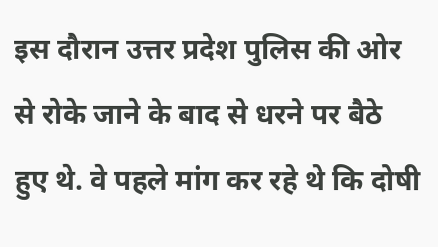इस दौरान उत्तर प्रदेश पुलिस की ओर से रोके जाने के बाद से धरने पर बैठे हुए थे. वे पहले मांग कर रहे थे कि दोषी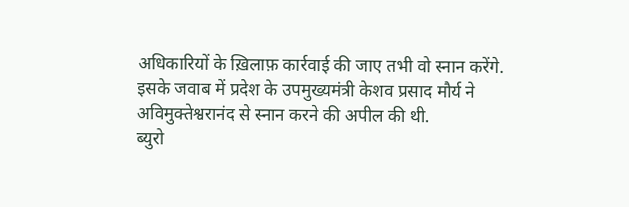अधिकारियों के ख़िलाफ़ कार्रवाई की जाए तभी वो स्नान करेंगे.
इसके जवाब में प्रदेश के उपमुख्यमंत्री केशव प्रसाद मौर्य ने अविमुक्तेश्वरानंद से स्नान करने की अपील की थी.
ब्युरो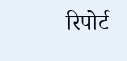रिपोर्ट